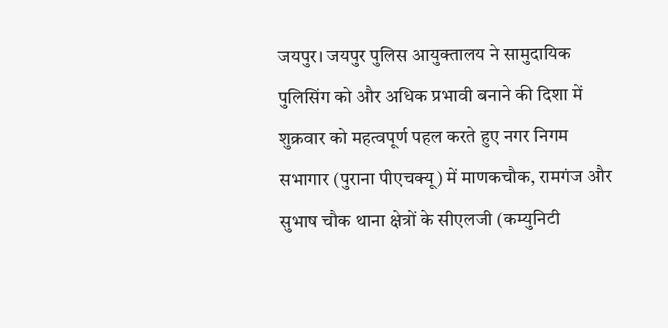जयपुर। जयपुर पुलिस आयुक्तालय ने सामुदायिक पुलिसिंग को और अधिक प्रभावी बनाने की दिशा में शुक्रवार को महत्वपूर्ण पहल करते हुए नगर निगम सभागार (पुराना पीएचक्यू) में माणकचौक, रामगंज और सुभाष चौक थाना क्षेत्रों के सीएलजी (कम्युनिटी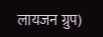लायजन ग्रुप)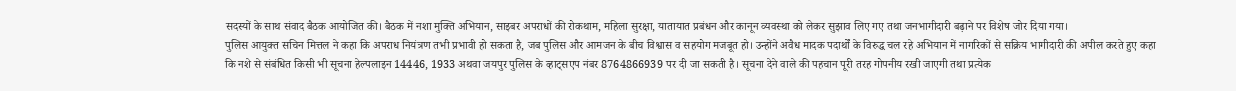सदस्यों के साथ संवाद बैठक आयोजित की। बैठक में नशा मुक्ति अभियान, साइबर अपराधों की रोकथाम, महिला सुरक्षा, यातायात प्रबंधन और कानून व्यवस्था को लेकर सुझाव लिए गए तथा जनभागीदारी बढ़ाने पर विशेष जोर दिया गया।
पुलिस आयुक्त सचिन मित्तल ने कहा कि अपराध नियंत्रण तभी प्रभावी हो सकता है, जब पुलिस और आमजन के बीच विश्वास व सहयोग मजबूत हो। उन्होंने अवैध मादक पदार्थों के विरुद्ध चल रहे अभियान में नागरिकों से सक्रिय भागीदारी की अपील करते हुए कहा कि नशे से संबंधित किसी भी सूचना हेल्पलाइन 14446, 1933 अथवा जयपुर पुलिस के व्हाट्सएप नंबर 8764866939 पर दी जा सकती है। सूचना देने वाले की पहचान पूरी तरह गोपनीय रखी जाएगी तथा प्रत्येक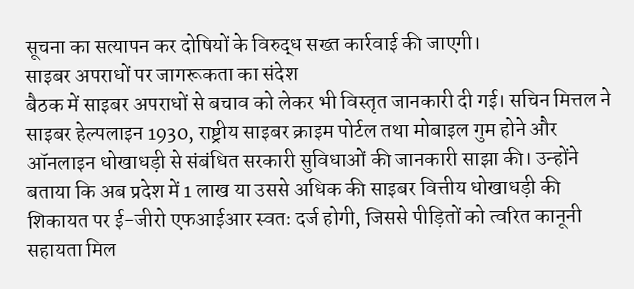सूचना का सत्यापन कर दोषियों के विरुद्ध सख्त कार्रवाई की जाएगी।
साइबर अपराधों पर जागरूकता का संदेश
बैठक में साइबर अपराधों से बचाव को लेकर भी विस्तृत जानकारी दी गई। सचिन मित्तल ने साइबर हेल्पलाइन 1930, राष्ट्रीय साइबर क्राइम पोर्टल तथा मोबाइल गुम होने और ऑनलाइन धोखाधड़ी से संबंधित सरकारी सुविधाओं की जानकारी साझा की। उन्होंने बताया कि अब प्रदेश में 1 लाख या उससे अधिक की साइबर वित्तीय धोखाधड़ी की शिकायत पर ई-जीरो एफआईआर स्वतः दर्ज होगी, जिससे पीड़ितों को त्वरित कानूनी सहायता मिल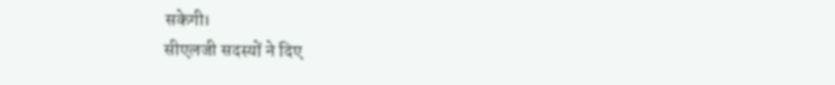सकेगी।
सीएलजी सदस्यों ने दिए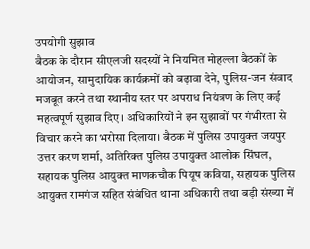उपयोगी सुझाव
बैठक के दौरान सीएलजी सदस्यों ने नियमित मोहल्ला बैठकों के आयोजन, सामुदायिक कार्यक्रमों को बढ़ावा देने, पुलिस-जन संवाद मजबूत करने तथा स्थानीय स्तर पर अपराध नियंत्रण के लिए कई महत्वपूर्ण सुझाव दिए। अधिकारियों ने इन सुझावों पर गंभीरता से विचार करने का भरोसा दिलाया। बैठक में पुलिस उपायुक्त जयपुर उत्तर करण शर्मा, अतिरिक्त पुलिस उपायुक्त आलोक सिंघल, सहायक पुलिस आयुक्त माणकचौक पियूष कविया, सहायक पुलिस आयुक्त रामगंज सहित संबंधित थाना अधिकारी तथा बड़ी संख्या में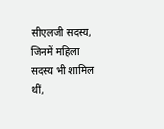सीएलजी सदस्य, जिनमें महिला सदस्य भी शामिल थीं,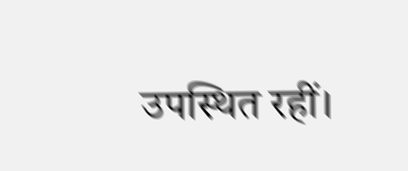उपस्थित रहीं।